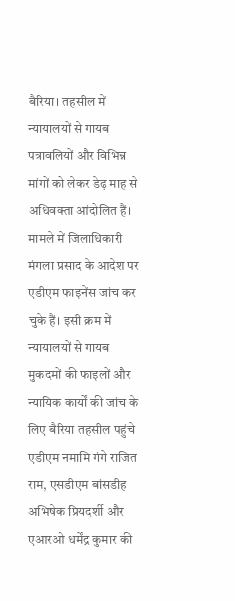बैरिया। तहसील में न्यायालयों से गायब पत्रावलियों और विभिन्न मांगों को लेकर डेढ़ माह से अधिवक्ता आंदोलित हैं। मामले में जिलाधिकारी मंगला प्रसाद के आदेश पर एडीएम फाइनेंस जांच कर चुके हैं। इसी क्रम में न्यायालयों से गायब मुकदमों की फाइलों और न्यायिक कार्यों की जांच के लिए बैरिया तहसील पहुंचे एडीएम नमामि गंगे राजित राम, एसडीएम बांसडीह अभिषेक प्रियदर्शी और एआरओ धर्मेंद्र कुमार की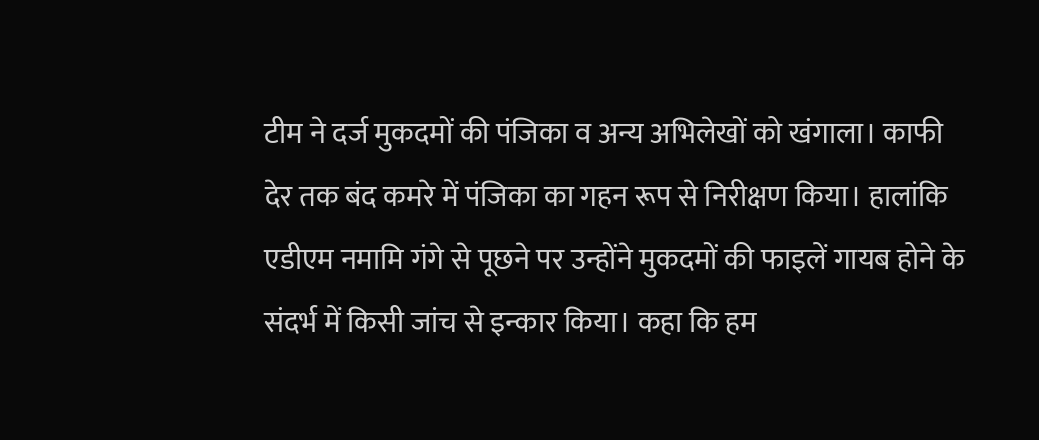टीम ने दर्ज मुकदमों की पंजिका व अन्य अभिलेखों को खंगाला। काफी देर तक बंद कमरे में पंजिका का गहन रूप से निरीक्षण किया। हालांकि एडीएम नमामि गंगे से पूछने पर उन्होंने मुकदमों की फाइलें गायब होने के संदर्भ में किसी जांच से इन्कार किया। कहा कि हम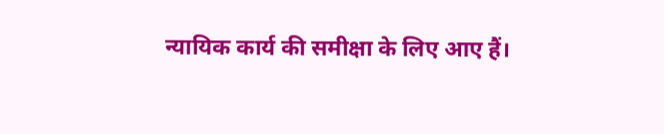न्यायिक कार्य की समीक्षा के लिए आए हैं।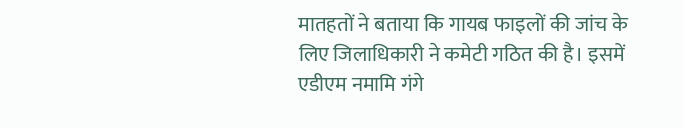मातहतों ने बताया कि गायब फाइलों की जांच के लिए जिलाधिकारी ने कमेटी गठित की है। इसमें एडीएम नमामि गंगे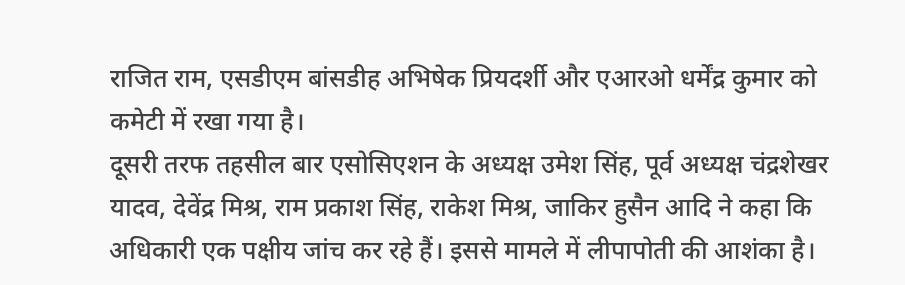राजित राम, एसडीएम बांसडीह अभिषेक प्रियदर्शी और एआरओ धर्मेंद्र कुमार को कमेटी में रखा गया है।
दूसरी तरफ तहसील बार एसोसिएशन के अध्यक्ष उमेश सिंह, पूर्व अध्यक्ष चंद्रशेखर यादव, देवेंद्र मिश्र, राम प्रकाश सिंह, राकेश मिश्र, जाकिर हुसैन आदि ने कहा कि अधिकारी एक पक्षीय जांच कर रहे हैं। इससे मामले में लीपापोती की आशंका है।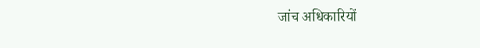जांच अधिकारियों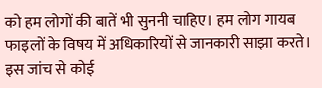को हम लोगों की बातें भी सुननी चाहिए। हम लोग गायब फाइलों के विषय में अधिकारियों से जानकारी साझा करते। इस जांच से कोई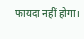फायदा नहीं होगा।